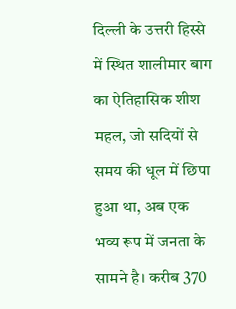दिल्ली के उत्तरी हिस्से में स्थित शालीमार बाग का ऐतिहासिक शीश महल, जो सदियों से समय की धूल में छिपा हुआ था, अब एक भव्य रूप में जनता के सामने है। करीब 370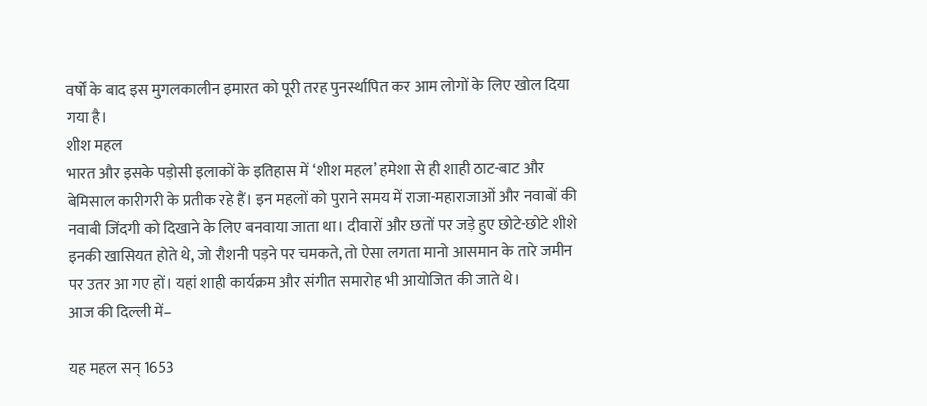वर्षों के बाद इस मुगलकालीन इमारत को पूरी तरह पुनर्स्थापित कर आम लोगों के लिए खोल दिया गया है।
शीश महल
भारत और इसके पड़ोसी इलाकों के इतिहास में ‘शीश महल’ हमेशा से ही शाही ठाट-बाट और बेमिसाल कारीगरी के प्रतीक रहे हैं। इन महलों को पुराने समय में राजा-महाराजाओं और नवाबों की नवाबी जिंदगी को दिखाने के लिए बनवाया जाता था। दीवारों और छतों पर जड़े हुए छोटे-छोटे शीशे इनकी खासियत होते थे, जो रौशनी पड़ने पर चमकते, तो ऐसा लगता मानो आसमान के तारे जमीन पर उतर आ गए हों। यहां शाही कार्यक्रम और संगीत समारोह भी आयोजित की जाते थे।
आज की दिल्ली में–

यह महल सन् 1653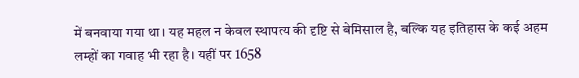में बनवाया गया था। यह महल न केवल स्थापत्य की दृष्टि से बेमिसाल है, बल्कि यह इतिहास के कई अहम लम्हों का गवाह भी रहा है। यहीं पर 1658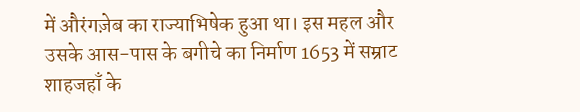में औरंगज़ेब का राज्याभिषेक हुआ था। इस महल और उसके आस-पास के बगीचे का निर्माण 1653 में सम्राट शाहजहाँ के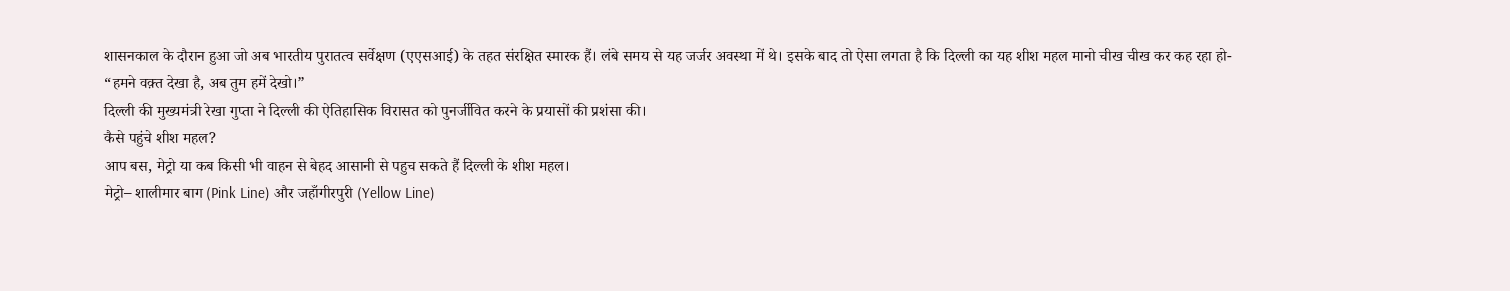शासनकाल के दौरान हुआ जो अब भारतीय पुरातत्व सर्वेक्षण (एएसआई) के तहत संरक्षित स्मारक हैं। लंबे समय से यह जर्जर अवस्था में थे। इसके बाद तो ऐसा लगता है कि दिल्ली का यह शीश महल मानो चीख चीख कर कह रहा हो-
“हमने वक़्त देखा है, अब तुम हमें देखो।”
दिल्ली की मुख्यमंत्री रेखा गुप्ता ने दिल्ली की ऐतिहासिक विरासत को पुनर्जीवित करने के प्रयासों की प्रशंसा की।
कैसे पहुंचे शीश महल?
आप बस, मेट्रो या कब किसी भी वाहन से बेहद आसानी से पहुच सकते हैं दिल्ली के शीश महल।
मेट्रो– शालीमार बाग (Pink Line) और जहाँगीरपुरी (Yellow Line)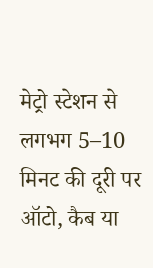मेट्रो स्टेशन से लगभग 5–10 मिनट की दूरी पर ऑटो, कैब या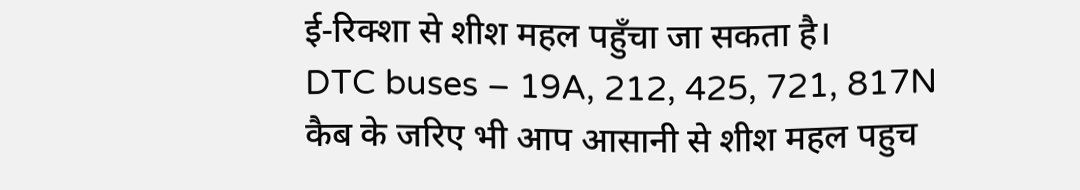ई‑रिक्शा से शीश महल पहुँचा जा सकता है।
DTC buses – 19A, 212, 425, 721, 817N
कैब के जरिए भी आप आसानी से शीश महल पहुच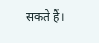सकते हैं।